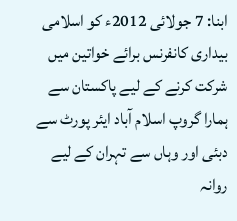ابنا: 7 جولائی 2012ء کو اسلامی بیداری کانفرنس برائے خواتین میں شرکت کرنے کے لیے پاکستان سے ہمارا گروپ اسلام آباد ایئر پورٹ سے دبئی اور وہاں سے تہران کے لیے روانہ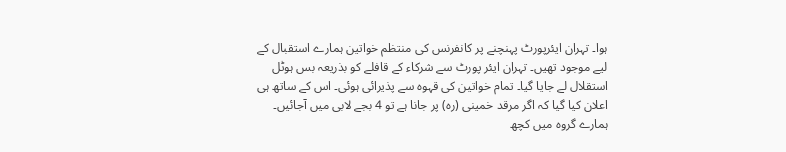ہوا۔ تہران ایئرپورٹ پہنچنے پر کانفرنس کی منتظم خواتین ہمارے استقبال کے لیے موجود تھیں۔ تہران ایئر پورٹ سے شرکاء کے قافلے کو بذریعہ بس ہوٹل استقلال لے جایا گیا۔ تمام خواتین کی قہوہ سے پذیرائی ہوئی۔ اس کے ساتھ ہی اعلان کیا گیا کہ اگر مرقد خمینی (رہ) پر جانا ہے تو 4 بجے لابی میں آجائیں۔ ہمارے گروہ میں کچھ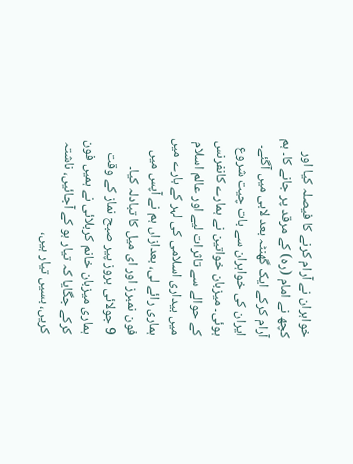خواہران نے آرام کرنے کا فیصلہ کیا اور کچھ نے امام (رہ) کے مرقد پر جانے کا۔ ہم آرام کرکے ایک گھنٹہ بعد لابی میں آگئے۔ ایران کی خواہران سے بات چیت شروع ہوئی۔ میزبان خواتین نے ہمارے کانفرنس کے حوالے سے تاثرات لیے اور عالم اسلام میں بیداری اسلامی کی لہر کے بارے میں ہماری رائے لی، بعدازاں ہم نے آپس میں فون نمبرز اور ای میل کا تبادلہ کیا۔
9 جولائی بروز پیر صبح نماز کے وقت ہماری میزبان خانم کربلائی نے ہمیں فون کرکے جگایا کہ تیار ہو کے آجائیں، ناشتہ کریں، بسیں تیار ہیں،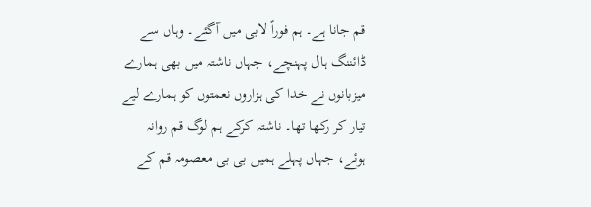قم جانا ہے۔ ہم فوراً لابی میں آگئے۔ وہاں سے ڈائننگ ہال پہنچے، جہاں ناشتہ میں بھی ہمارے میزبانوں نے خدا کی ہزاروں نعمتوں کو ہمارے لیے تیار کر رکھا تھا۔ ناشتہ کرکے ہم لوگ قم روانہ ہوئے، جہاں پہلے ہمیں بی بی معصومہ قم کے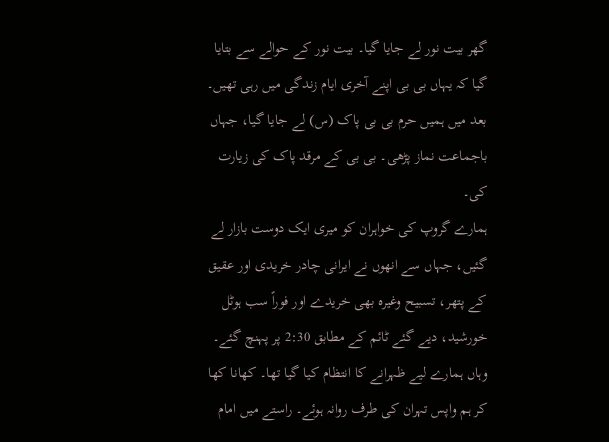گھر بیت نور لے جایا گیا۔ بیت نور کے حوالے سے بتایا گیا کہ یہاں بی بی اپنے آخری ایام زندگی میں رہی تھیں۔ بعد میں ہمیں حرم بی بی پاک (س) لے جایا گیا، جہاں باجماعت نماز پڑھی۔ بی بی کے مرقد پاک کی زیارت کی۔
ہمارے گروپ کی خواہران کو میری ایک دوست بازار لے گئیں، جہاں سے انھوں نے ایرانی چادر خریدی اور عقیق کے پتھر، تسبیح وغیرہ بھی خریدے اور فوراً سب ہوٹل خورشید، دیے گئے ٹائم کے مطابق 2:30 پر پہنچ گئے۔ وہاں ہمارے لیے ظہرانے کا انتظام کیا گیا تھا۔ کھانا کھا کر ہم واپس تہران کی طرف روانہ ہوئے۔ راستے میں امام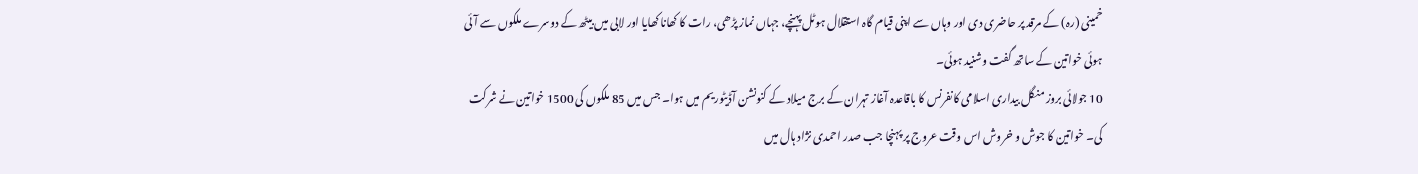خمینی (رہ) کے مرقد پر حاضری دی اور وہاں سے اپنی قیام گاہ استقلال ہوٹل پہنچے، جہاں نماز پڑھی، رات کا کھانا کھایا اور لابی میں بیٹھ کے دوسرے ملکوں سے آئی ہوئی خواتین کے ساتھ گفت وشنید ہوئی۔
10 جولائی بروز منگل بیداری اسلامی کانفرنس کا باقاعدہ آغاز تہران کے برج میلاد کے کنونشن آڈیٹوریم میں ہوا۔ جس میں 85 ملکوں کی 1500 خواتین نے شرکت کی۔ خواتین کا جوش و خروش اس وقت عروج پر پہنچا جب صدر احمدی نژاد ہال میں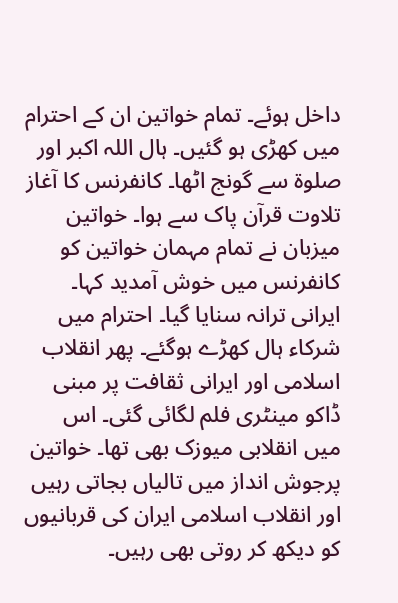داخل ہوئے۔ تمام خواتین ان کے احترام میں کھڑی ہو گئیں۔ ہال اللہ اکبر اور صلوة سے گونج اٹھا۔ کانفرنس کا آغاز تلاوت قرآن پاک سے ہوا۔ خواتین میزبان نے تمام مہمان خواتین کو کانفرنس میں خوش آمدید کہا۔ ایرانی ترانہ سنایا گیا۔ احترام میں شرکاء ہال کھڑے ہوگئے۔ پھر انقلاب اسلامی اور ایرانی ثقافت پر مبنی ڈاکو مینٹری فلم لگائی گئی۔ اس میں انقلابی میوزک بھی تھا۔ خواتین پرجوش انداز میں تالیاں بجاتی رہیں اور انقلاب اسلامی ایران کی قربانیوں کو دیکھ کر روتی بھی رہیں۔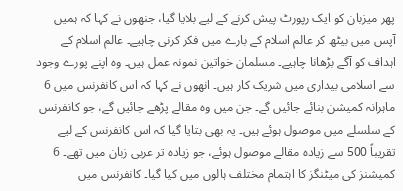پھر میزبان کو ایک رپورٹ پیش کرنے کے لیے بلایا گیا، جنھوں نے کہا کہ ہمیں آپس میں بیٹھ کر عالم اسلام کے بارے میں فکر کرنی چاہیے۔ عالم اسلام کے اہداف کو آگے بڑھانا چاہیے۔ مسلمان خواتین نمونہ عمل ہیں۔ وہ اپنے پورے وجود سے اسلامی بیداری میں شریک کار ہیں۔ انھوں نے کہا کہ اس کانفرنس میں 6 ماہرانہ کمیشن بنائے جائیں گے۔ جن میں وہ مقالے پڑھے جائیں گے، جو کانفرنس کے سلسلے میں موصول ہوئے ہیں۔ یہ بھی بتایا گیا کہ اس کانفرنس کے لیے تقریباً 500 سے زیادہ مقالے موصول ہوئے، جو زیادہ تر عربی زبان میں تھے۔ 6 کمیشنز کی میٹنگز کا اہتمام مختلف ہالوں میں کیا گیا۔ کانفرنس میں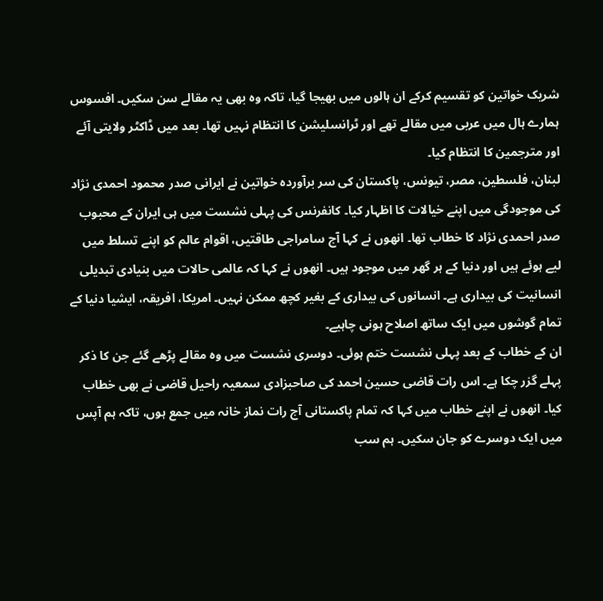شریک خواتین کو تقسیم کرکے ان ہالوں میں بھیجا گیا، تاکہ وہ بھی یہ مقالے سن سکیں۔ افسوس ہمارے ہال میں عربی میں مقالے تھے اور ٹرانسلیشن کا انتظام نہیں تھا۔ بعد میں ڈاکٹر ولایتی آئے اور مترجمین کا انتظام کیا۔
لبنان، فلسطین، مصر، تیونس، پاکستان کی سر برآوردہ خواتین نے ایرانی صدر محمود احمدی نژاد کی موجودگی میں اپنے خیالات کا اظہار کیا۔ کانفرنس کی پہلی نشست میں ہی ایران کے محبوب صدر احمدی نژاد کا خطاب تھا۔ انھوں نے کہا آج سامراجی طاقتیں، اقوام عالم کو اپنے تسلط میں لیے ہوئے ہیں اور دنیا کے ہر گھر میں موجود ہیں۔ انھوں نے کہا کہ عالمی حالات میں بنیادی تبدیلی انسانیت کی بیداری ہے۔ انسانوں کی بیداری کے بغیر کچھ ممکن نہیں۔ امریکا، افریقہ، ایشیا دنیا کے تمام گوشوں میں ایک ساتھ اصلاح ہونی چاہیے۔
ان کے خطاب کے بعد پہلی نشست ختم ہوئی۔ دوسری نشست میں وہ مقالے پڑھے گئے جن کا ذکر پہلے گزر چکا ہے۔ اس رات قاضی حسین احمد کی صاحبزادی سمعیہ راحیل قاضی نے بھی خطاب کیا۔ انھوں نے اپنے خطاب میں کہا کہ تمام پاکستانی آج رات نماز خانہ میں جمع ہوں، تاکہ ہم آپس میں ایک دوسرے کو جان سکیں۔ ہم سب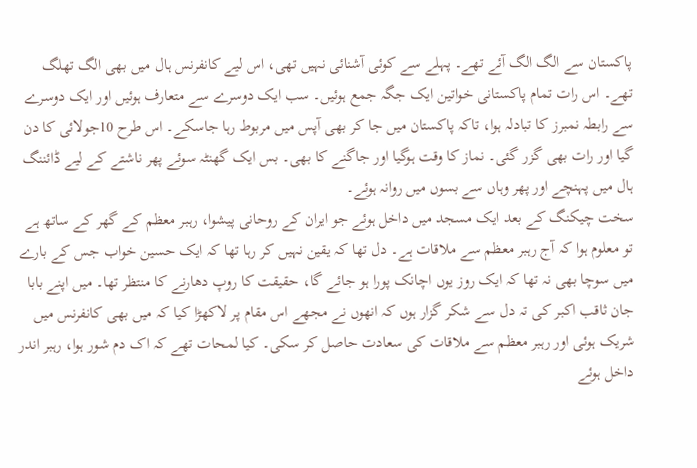پاکستان سے الگ الگ آئے تھے۔ پہلے سے کوئی آشنائی نہیں تھی، اس لیے کانفرنس ہال میں بھی الگ تھلگ تھے۔ اس رات تمام پاکستانی خواتین ایک جگہ جمع ہوئیں۔ سب ایک دوسرے سے متعارف ہوئیں اور ایک دوسرے سے رابطہ نمبرز کا تبادلہ ہوا، تاکہ پاکستان میں جا کر بھی آپس میں مربوط رہا جاسکے۔ اس طرح 10جولائی کا دن گیا اور رات بھی گزر گئی۔ نماز کا وقت ہوگیا اور جاگنے کا بھی۔ بس ایک گھنٹہ سوئے پھر ناشتے کے لیے ڈائننگ ہال میں پہنچے اور پھر وہاں سے بسوں میں روانہ ہوئے۔
سخت چیکنگ کے بعد ایک مسجد میں داخل ہوئے جو ایران کے روحانی پیشوا، رہبر معظم کے گھر کے ساتھ ہے تو معلوم ہوا کہ آج رہبر معظم سے ملاقات ہے۔ دل تھا کہ یقین نہیں کر رہا تھا کہ ایک حسین خواب جس کے بارے میں سوچا بھی نہ تھا کہ ایک روز یوں اچانک پورا ہو جائے گا، حقیقت کا روپ دھارنے کا منتظر تھا۔ میں اپنے بابا جان ثاقب اکبر کی تہ دل سے شکر گزار ہوں کہ انھوں نے مجھے اس مقام پر لاکھڑا کیا کہ میں بھی کانفرنس میں شریک ہوئی اور رہبر معظم سے ملاقات کی سعادت حاصل کر سکی۔ کیا لمحات تھے کہ اک دم شور ہوا، رہبر اندر داخل ہوئے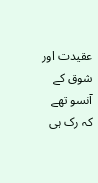عقیدت اور شوق کے آنسو تھے کہ رک ہی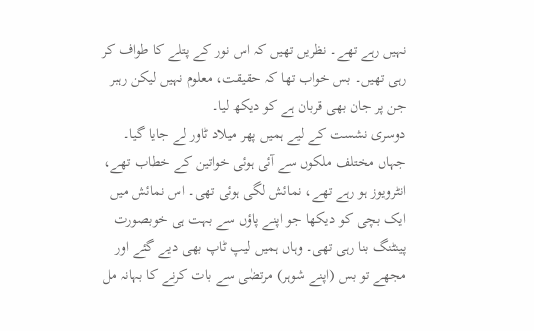نہیں رہے تھے۔ نظریں تھیں کہ اس نور کے پتلے کا طواف کر رہی تھیں۔ بس خواب تھا کہ حقیقت، معلوم نہیں لیکن رہبر جن پر جان بھی قربان ہے کو دیکھ لیا۔
دوسری نشست کے لیے ہمیں پھر میلاد ٹاور لے جایا گیا۔ جہاں مختلف ملکوں سے آئی ہوئی خواتین کے خطاب تھے، انٹرویوز ہو رہے تھے، نمائش لگی ہوئی تھی۔ اس نمائش میں ایک بچی کو دیکھا جو اپنے پاؤں سے بہت ہی خوبصورت پینٹنگ بنا رہی تھی۔ وہاں ہمیں لیپ ٹاپ بھی دیے گئے اور مجھے تو بس (اپنے شوہر) مرتضٰی سے بات کرنے کا بہانہ مل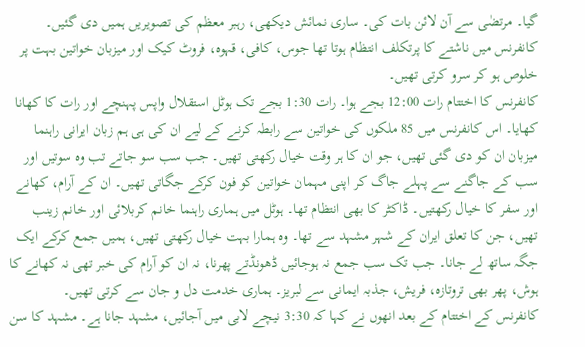گیا۔ مرتضٰی سے آن لائن بات کی۔ ساری نمائش دیکھی، رہبر معظم کی تصویریں ہمیں دی گئیں۔ کانفرنس میں ناشتے کا پرتکلف انتظام ہوتا تھا جوس، کافی، قہوہ، فروٹ کیک اور میزبان خواتین بہت پر خلوص ہو کر سرو کرتی تھیں۔
کانفرنس کا اختتام رات 12:00 بجے ہوا۔ رات 1:30 بجے تک ہوٹل استقلال واپس پہنچے اور رات کا کھانا کھایا۔ اس کانفرنس میں 85 ملکوں کی خواتین سے رابطہ کرنے کے لیے ان کی ہی ہم زبان ایرانی راہنما میزبان ان کو دی گئی تھیں، جو ان کا ہر وقت خیال رکھتی تھیں۔ جب سب سو جاتے تب وہ سوتیں اور سب کے جاگنے سے پہلے جاگ کر اپنی مہمان خواتین کو فون کرکے جگاتی تھیں۔ ان کے آرام، کھانے اور سفر کا خیال رکھتیں۔ ڈاکٹر کا بھی انتظام تھا۔ ہوٹل میں ہماری راہنما خانم کربلائی اور خانم زینب تھیں، جن کا تعلق ایران کے شہر مشہد سے تھا۔ وہ ہمارا بہت خیال رکھتی تھیں، ہمیں جمع کرکے ایک جگہ ساتھ لے جانا۔ جب تک سب جمع نہ ہوجائیں ڈھونڈتے پھرنا، نہ ان کو آرام کی خبر تھی نہ کھانے کا ہوش، پھر بھی تروتازہ، فریش، جذبہ ایمانی سے لبریز۔ ہماری خدمت دل و جان سے کرتی تھیں۔
کانفرنس کے اختتام کے بعد انھوں نے کہا کہ 3:30 نیچے لابی میں آجائیں، مشہد جانا ہے۔ مشہد کا سن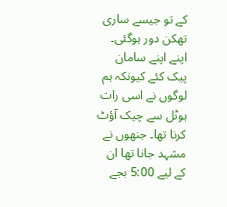کے تو جیسے ساری تھکن دور ہوگئی۔ اپنے اپنے سامان پیک کئے کیونکہ ہم لوگوں نے اسی رات ہوٹل سے چیک آؤٹ کرنا تھا۔ جنھوں نے مشہد جانا تھا ان کے لیے 5:00 بجے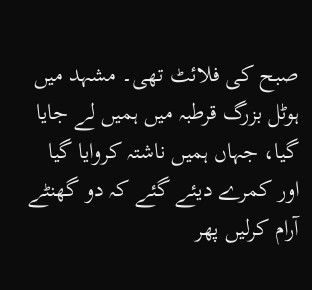صبح کی فلائٹ تھی۔ مشہد میں ہوٹل بزرگ قرطبہ میں ہمیں لے جایا گیا، جہاں ہمیں ناشتہ کروایا گیا اور کمرے دیئے گئے کہ دو گھنٹے آرام کرلیں پھر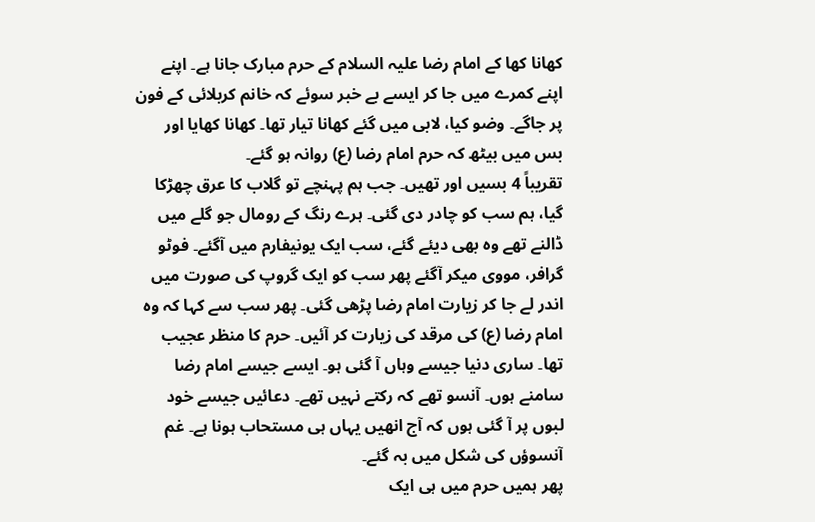کھانا کھا کے امام رضا علیہ السلام کے حرم مبارک جانا ہے۔ اپنے اپنے کمرے میں جا کر ایسے بے خبر سوئے کہ خانم کربلائی کے فون پر جاگے۔ وضو کیا، لابی میں گئے کھانا تیار تھا۔ کھانا کھایا اور بس میں بیٹھ کہ حرم امام رضا (ع) روانہ ہو گئے۔
تقریباً 4 بسیں اور تھیں۔ جب ہم پہنچے تو گلاب کا عرق چھڑکا گیا، ہم سب کو چادر دی گئی۔ ہرے رنگ کے رومال جو گلے میں ڈالنے تھے وہ بھی دیئے گئے، سب ایک یونیفارم میں آگئے۔ فوٹو گرافر، مووی میکر آگئے پھر سب کو ایک گروپ کی صورت میں اندر لے جا کر زیارت امام رضا پڑھی گئی۔ پھر سب سے کہا کہ وہ امام رضا (ع) کی مرقد کی زیارت کر آئیں۔ حرم کا منظر عجیب تھا۔ ساری دنیا جیسے وہاں آ گئی ہو۔ ایسے جیسے امام رضا سامنے ہوں۔ آنسو تھے کہ رکتے نہیں تھے۔ دعائیں جیسے خود لبوں پر آ گئی ہوں کہ آج انھیں یہاں ہی مستحاب ہونا ہے۔ غم آنسوؤں کی شکل میں بہ گئے۔
پھر ہمیں حرم میں ہی ایک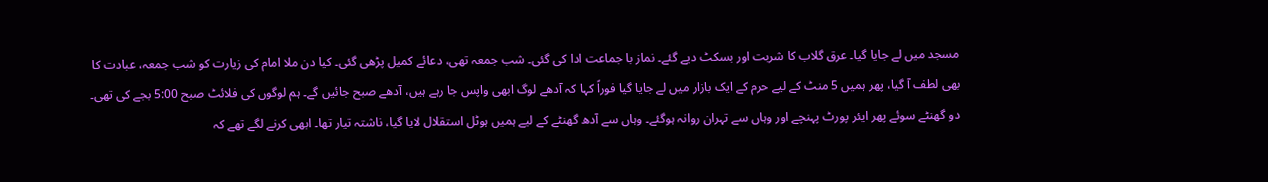مسجد میں لے جایا گیا۔ عرق گلاب کا شربت اور بسکٹ دیے گئے۔ نماز با جماعت ادا کی گئی۔ شب جمعہ تھی، دعائے کمیل پڑھی گئی۔ کیا دن ملا امام کی زیارت کو شب جمعہ، عبادت کا بھی لطف آ گیا، پھر ہمیں 5 منٹ کے لیے حرم کے ایک بازار میں لے جایا گیا فوراً کہا کہ آدھے لوگ ابھی واپس جا رہے ہیں، آدھے صبح جائیں گے۔ ہم لوگوں کی فلائٹ صبح 5:00 بجے کی تھی۔ دو گھنٹے سوئے پھر ایئر پورٹ پہنچے اور وہاں سے تہران روانہ ہوگئے۔ وہاں سے آدھ گھنٹے کے لیے ہمیں ہوٹل استقلال لایا گیا، ناشتہ تیار تھا۔ ابھی کرنے لگے تھے کہ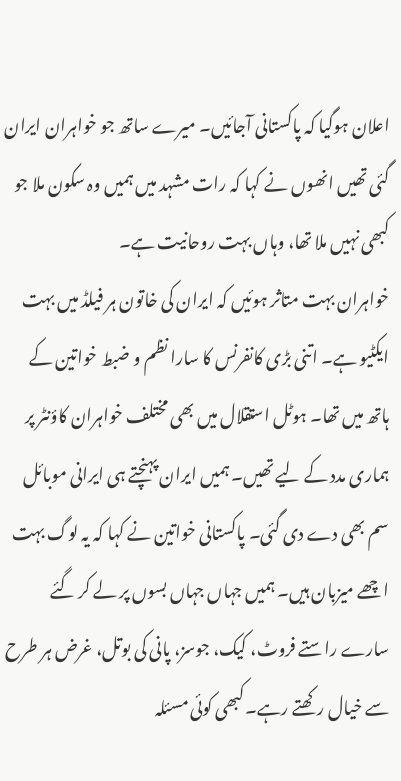اعلان ہوگیا کہ پاکستانی آجائیں۔ میرے ساتھ جو خواہران ایران گئی تھیں انھوں نے کہا کہ رات مشہد میں ہمیں وہ سکون ملا جو کبھی نہیں ملا تھا، وہاں بہت روحانیت ہے۔
خواہران بہت متاثر ہوئیں کہ ایران کی خاتون ہر فیلڈ میں بہت ایکٹیو ہے۔ اتنی بڑی کانفرنس کا سارا نظم و ضبط خواتین کے ہاتھ میں تھا۔ ہوٹل استقلال میں بھی مختلف خواہران کاؤنٹر پر ہماری مدد کے لیے تھیں۔ ہمیں ایران پہنچتے ہی ایرانی موبائل سم بھی دے دی گئی۔ پاکستانی خواتین نے کہا کہ یہ لوگ بہت اچھے میزبان ہیں۔ ہمیں جہاں جہاں بسوں پر لے کر گئے سارے راستے فروٹ، کیک، جوسز، پانی کی بوتل، غرض ہر طرح سے خیال رکھتے رہے۔ کبھی کوئی مسئلہ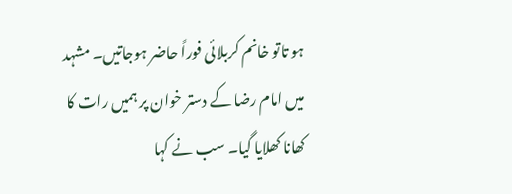ہو تاتو خانم کربلائی فوراً حاضر ہوجاتیں۔ مشہد میں امام رضا کے دستر خوان پر ہمیں رات کا کھانا کھلایا گیا۔ سب نے کہا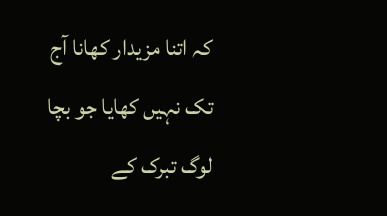کہ اتنا مزیدار کھانا آج تک نہیں کھایا جو بچا لوگ تبرک کے